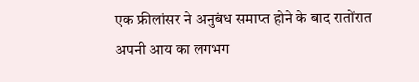एक फ्रीलांसर ने अनुबंध समाप्त होने के बाद रातोंरात अपनी आय का लगभग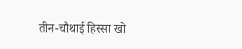तीन-चौथाई हिस्सा खो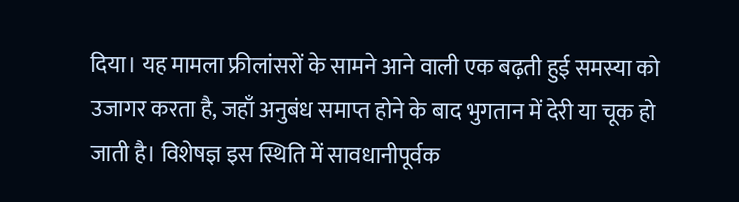दिया। यह मामला फ्रीलांसरों के सामने आने वाली एक बढ़ती हुई समस्या को उजागर करता है, जहाँ अनुबंध समाप्त होने के बाद भुगतान में देरी या चूक हो जाती है। विशेषज्ञ इस स्थिति में सावधानीपूर्वक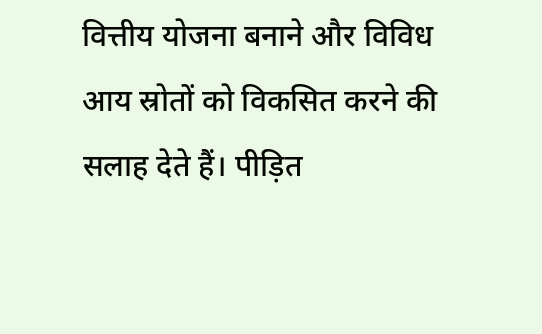वित्तीय योजना बनाने और विविध आय स्रोतों को विकसित करने की सलाह देते हैं। पीड़ित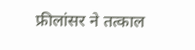फ्रीलांसर ने तत्काल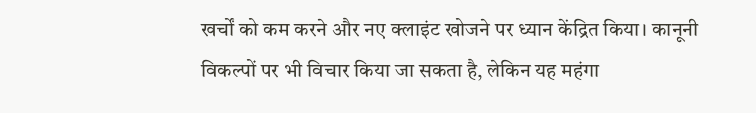खर्चों को कम करने और नए क्लाइंट खोजने पर ध्यान केंद्रित किया। कानूनी विकल्पों पर भी विचार किया जा सकता है, लेकिन यह महंगा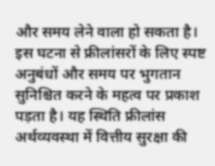और समय लेने वाला हो सकता है। इस घटना से फ्रीलांसरों के लिए स्पष्ट अनुबंधों और समय पर भुगतान सुनिश्चित करने के महत्व पर प्रकाश पड़ता है। यह स्थिति फ्रीलांस अर्थव्यवस्था में वित्तीय सुरक्षा की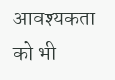आवश्यकता को भी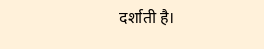दर्शाती है।